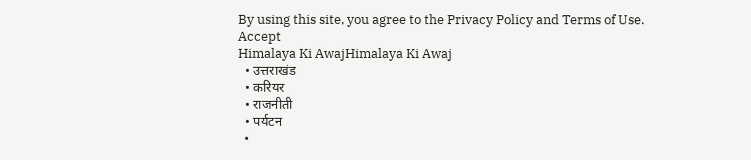By using this site, you agree to the Privacy Policy and Terms of Use.
Accept
Himalaya Ki AwajHimalaya Ki Awaj
  • उत्तराखंड
  • करियर
  • राजनीती
  • पर्यटन
  •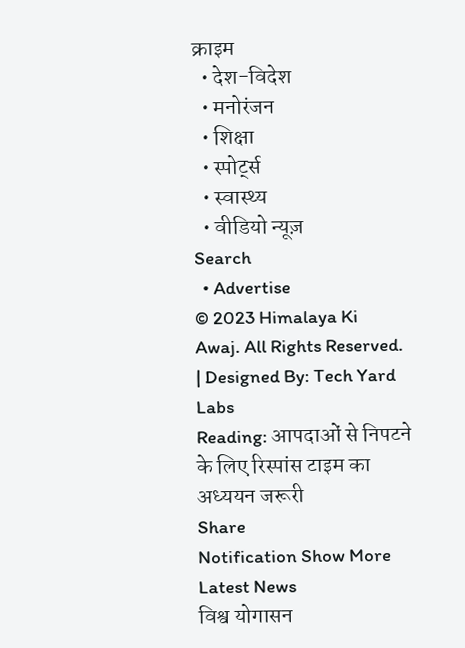क्राइम
  • देश-विदेश
  • मनोरंजन
  • शिक्षा
  • स्पोर्ट्स
  • स्वास्थ्य
  • वीडियो न्यूज़
Search
  • Advertise
© 2023 Himalaya Ki Awaj. All Rights Reserved. | Designed By: Tech Yard Labs
Reading: आपदाओं से निपटने के लिए रिस्पांस टाइम का अध्ययन जरूरी
Share
Notification Show More
Latest News
विश्व योगासन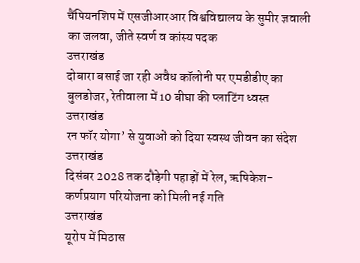चैंपियनशिप में एसजीआरआर विश्वविद्यालय के सुमीर ज्ञवाली का जलवा, जीते स्वर्ण व कांस्य पदक
उत्तराखंड
दोबारा बसाई जा रही अवैध कॉलोनी पर एमडीडीए का बुलडोजर, रेतीवाला में 10 बीघा की प्लाटिंग ध्वस्त
उत्तराखंड
रन फॉर योगा’ से युवाओं को दिया स्वस्थ जीवन का संदेश
उत्तराखंड
दिसंबर 2028 तक दौड़ेगी पहाड़ों में रेल, ऋषिकेश-कर्णप्रयाग परियोजना को मिली नई गति
उत्तराखंड
यूरोप में मिठास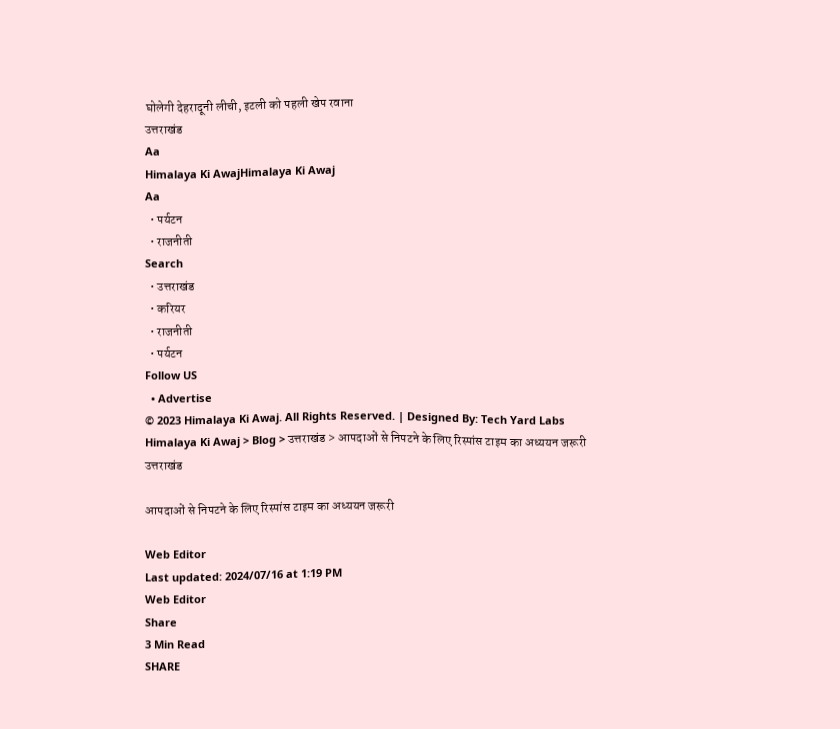घोलेगी देहरादूनी लीची, इटली को पहली खेप रवाना
उत्तराखंड
Aa
Himalaya Ki AwajHimalaya Ki Awaj
Aa
  • पर्यटन
  • राजनीती
Search
  • उत्तराखंड
  • करियर
  • राजनीती
  • पर्यटन
Follow US
  • Advertise
© 2023 Himalaya Ki Awaj. All Rights Reserved. | Designed By: Tech Yard Labs
Himalaya Ki Awaj > Blog > उत्तराखंड > आपदाओं से निपटने के लिए रिस्पांस टाइम का अध्ययन जरूरी
उत्तराखंड

आपदाओं से निपटने के लिए रिस्पांस टाइम का अध्ययन जरूरी

Web Editor
Last updated: 2024/07/16 at 1:19 PM
Web Editor
Share
3 Min Read
SHARE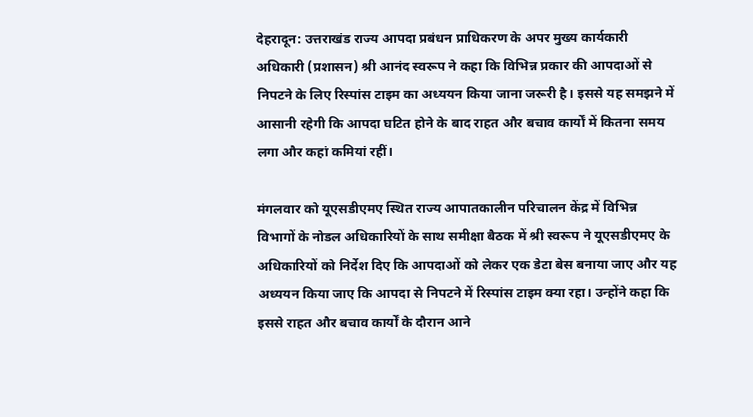देहरादून: उत्तराखंड राज्य आपदा प्रबंधन प्राधिकरण के अपर मुख्य कार्यकारी अधिकारी (प्रशासन) श्री आनंद स्वरूप ने कहा कि विभिन्न प्रकार की आपदाओं से निपटने के लिए रिस्पांस टाइम का अध्ययन किया जाना जरूरी है। इससे यह समझने में आसानी रहेगी कि आपदा घटित होने के बाद राहत और बचाव कार्यों में कितना समय लगा और कहां कमियां रहीं।

मंगलवार को यूएसडीएमए स्थित राज्य आपातकालीन परिचालन केंद्र में विभिन्न विभागों के नोडल अधिकारियों के साथ समीक्षा बैठक में श्री स्वरूप ने यूएसडीएमए के अधिकारियों को निर्देश दिए कि आपदाओं को लेकर एक डेटा बेस बनाया जाए और यह अध्ययन किया जाए कि आपदा से निपटने में रिस्पांस टाइम क्या रहा। उन्होंने कहा कि इससे राहत और बचाव कार्यों के दौरान आने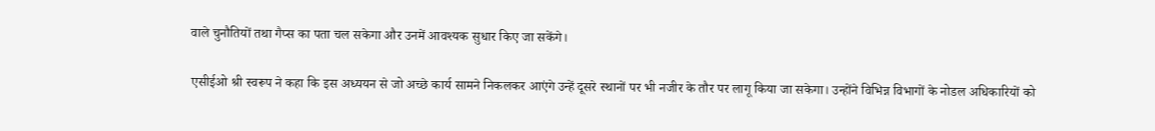वाले चुनौतियों तथा गैप्स का पता चल सकेगा और उनमें आवश्यक सुधार किए जा सकेंगे।

एसीईओ श्री स्वरूप ने कहा कि इस अध्ययन से जो अच्छे कार्य सामने निकलकर आएंगे उन्हें दूसरे स्थानों पर भी नजीर के तौर पर लागू किया जा सकेगा। उन्होंने विभिन्न विभागों के नोडल अधिकारियों को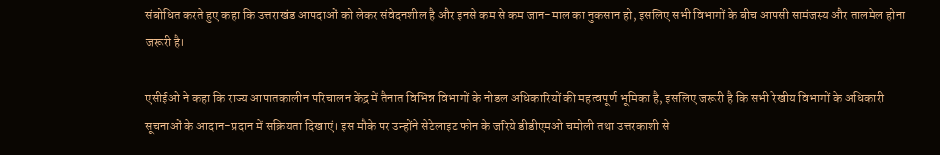संबोधित करते हुए कहा कि उत्तराखंड आपदाओं को लेकर संवेदनशील है और इनसे कम से कम जान-माल का नुकसान हो, इसलिए सभी विभागों के बीच आपसी सामंजस्य और तालमेल होना जरूरी है।

एसीईओ ने कहा कि राज्य आपातकालीन परिचालन केंद्र में तैनात विभिन्न विभागों के नोडल अधिकारियों की महत्वपूर्ण भूमिका है, इसलिए जरूरी है कि सभी रेखीय विभागों के अधिकारी सूचनाओं के आदान-प्रदान में सक्रियता दिखाएं। इस मौके पर उन्होंने सेटेलाइट फोन के जरिये डीडीएमओ चमोली तथा उत्तरकाशी से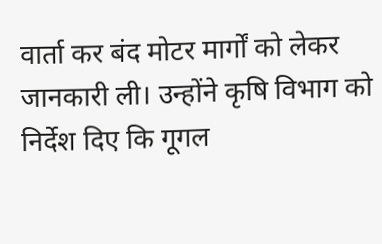वार्ता कर बंद मोटर मार्गों को लेकर जानकारी ली। उन्होंने कृषि विभाग को निर्देश दिए कि गूगल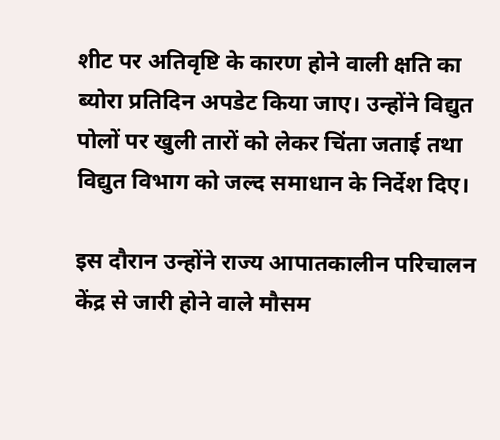शीट पर अतिवृष्टि के कारण होने वाली क्षति का ब्योरा प्रतिदिन अपडेट किया जाए। उन्होंने विद्युत पोलों पर खुली तारों को लेकर चिंता जताई तथा विद्युत विभाग को जल्द समाधान के निर्देश दिए।

इस दौरान उन्होंने राज्य आपातकालीन परिचालन केंद्र से जारी होने वाले मौसम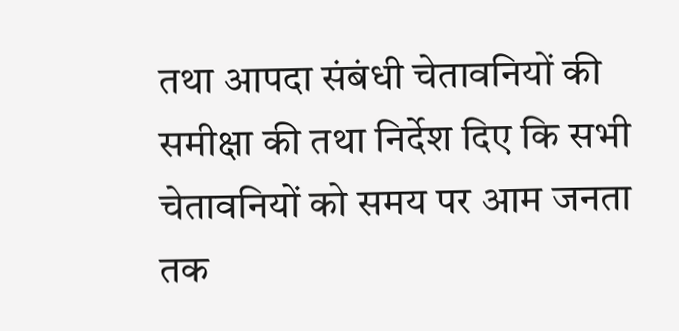तथा आपदा संबंधी चेतावनियों की समीक्षा की तथा निर्देश दिए कि सभी चेतावनियों को समय पर आम जनता तक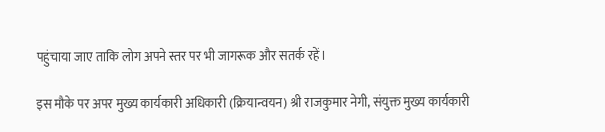पहुंचाया जाए ताकि लोग अपने स्तर पर भी जागरूक और सतर्क रहें।

इस मौके पर अपर मुख्य कार्यकारी अधिकारी (क्रियान्वयन) श्री राजकुमार नेगी, संयुक्त मुख्य कार्यकारी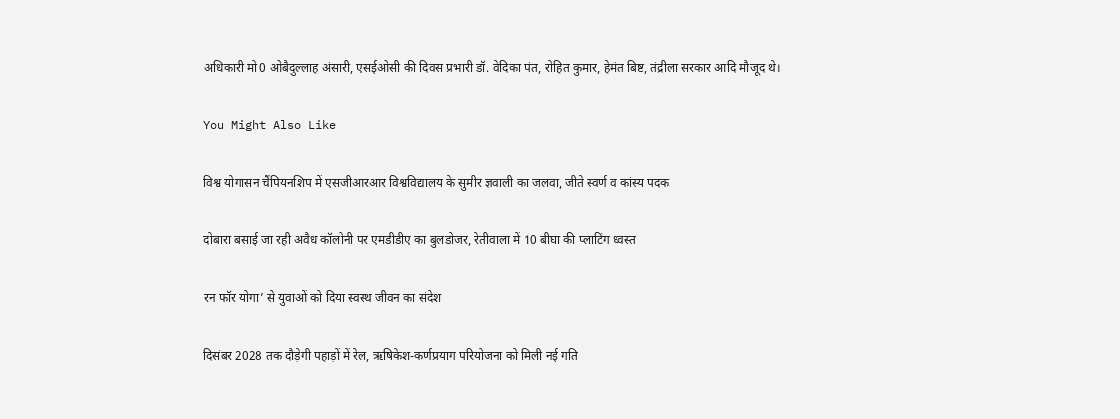अधिकारी मो0 ओबैदुल्लाह अंसारी, एसईओसी की दिवस प्रभारी डॉ. वेदिका पंत, रोहित कुमार, हेमंत बिष्ट, तंद्रीला सरकार आदि मौजूद थे।

You Might Also Like

विश्व योगासन चैंपियनशिप में एसजीआरआर विश्वविद्यालय के सुमीर ज्ञवाली का जलवा, जीते स्वर्ण व कांस्य पदक

दोबारा बसाई जा रही अवैध कॉलोनी पर एमडीडीए का बुलडोजर, रेतीवाला में 10 बीघा की प्लाटिंग ध्वस्त

रन फॉर योगा’ से युवाओं को दिया स्वस्थ जीवन का संदेश

दिसंबर 2028 तक दौड़ेगी पहाड़ों में रेल, ऋषिकेश-कर्णप्रयाग परियोजना को मिली नई गति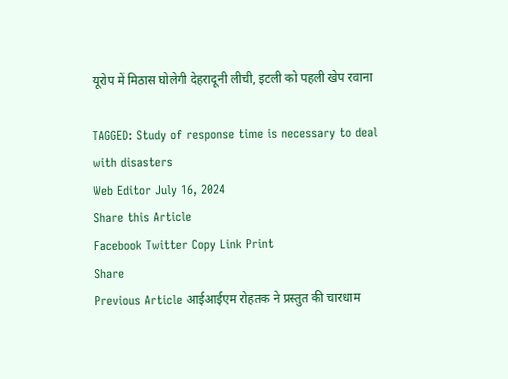यूरोप में मिठास घोलेगी देहरादूनी लीची, इटली को पहली खेप रवाना

TAGGED: Study of response time is necessary to deal with disasters
Web Editor July 16, 2024
Share this Article
Facebook Twitter Copy Link Print
Share
Previous Article आईआईएम रोहतक ने प्रस्तुत की चारधाम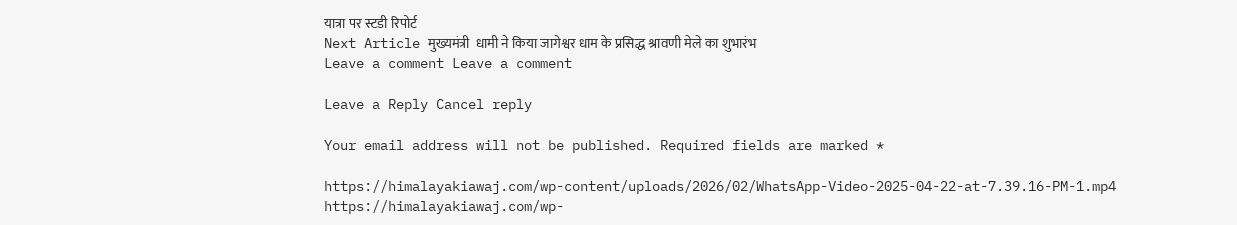यात्रा पर स्टडी रिपोर्ट
Next Article मुख्यमंत्री  धामी ने किया जागेश्वर धाम के प्रसिद्ध श्रावणी मेले का शुभारंभ
Leave a comment Leave a comment

Leave a Reply Cancel reply

Your email address will not be published. Required fields are marked *

https://himalayakiawaj.com/wp-content/uploads/2026/02/WhatsApp-Video-2025-04-22-at-7.39.16-PM-1.mp4
https://himalayakiawaj.com/wp-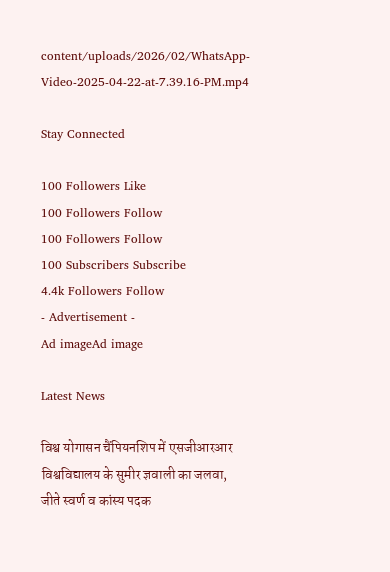content/uploads/2026/02/WhatsApp-Video-2025-04-22-at-7.39.16-PM.mp4

Stay Connected

100 Followers Like
100 Followers Follow
100 Followers Follow
100 Subscribers Subscribe
4.4k Followers Follow
- Advertisement -
Ad imageAd image

Latest News

विश्व योगासन चैंपियनशिप में एसजीआरआर विश्वविद्यालय के सुमीर ज्ञवाली का जलवा, जीते स्वर्ण व कांस्य पदक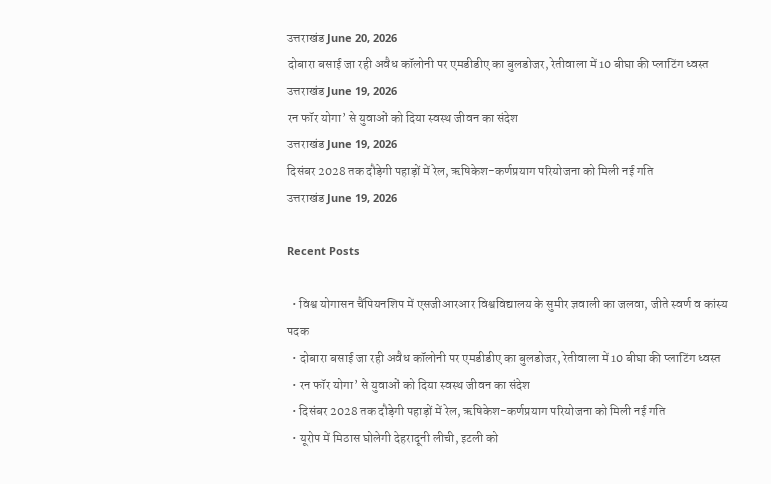उत्तराखंड June 20, 2026
दोबारा बसाई जा रही अवैध कॉलोनी पर एमडीडीए का बुलडोजर, रेतीवाला में 10 बीघा की प्लाटिंग ध्वस्त
उत्तराखंड June 19, 2026
रन फॉर योगा’ से युवाओं को दिया स्वस्थ जीवन का संदेश
उत्तराखंड June 19, 2026
दिसंबर 2028 तक दौड़ेगी पहाड़ों में रेल, ऋषिकेश-कर्णप्रयाग परियोजना को मिली नई गति
उत्तराखंड June 19, 2026

Recent Posts

  • विश्व योगासन चैंपियनशिप में एसजीआरआर विश्वविद्यालय के सुमीर ज्ञवाली का जलवा, जीते स्वर्ण व कांस्य पदक
  • दोबारा बसाई जा रही अवैध कॉलोनी पर एमडीडीए का बुलडोजर, रेतीवाला में 10 बीघा की प्लाटिंग ध्वस्त
  • रन फॉर योगा’ से युवाओं को दिया स्वस्थ जीवन का संदेश
  • दिसंबर 2028 तक दौड़ेगी पहाड़ों में रेल, ऋषिकेश-कर्णप्रयाग परियोजना को मिली नई गति
  • यूरोप में मिठास घोलेगी देहरादूनी लीची, इटली को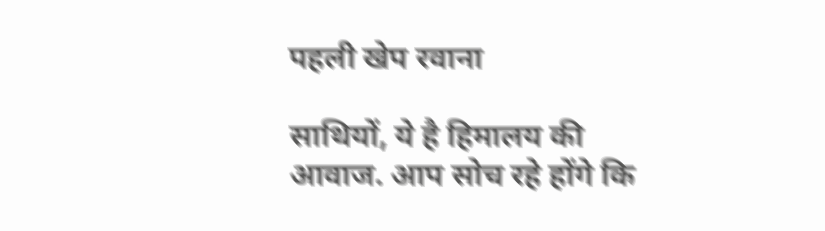पहली खेप रवाना

साथियों, ये है हिमालय की आवाज. आप सोच रहे होंगे कि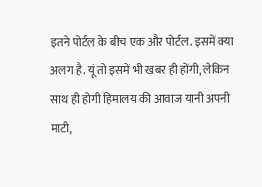इतने पोर्टल के बीच एक और पोर्टल. इसमें क्या अलग है. यूं तो इसमें भी खबर ही होंगी, लेकिन साथ ही होगी हिमालय की आवाज यानी अपनी माटी,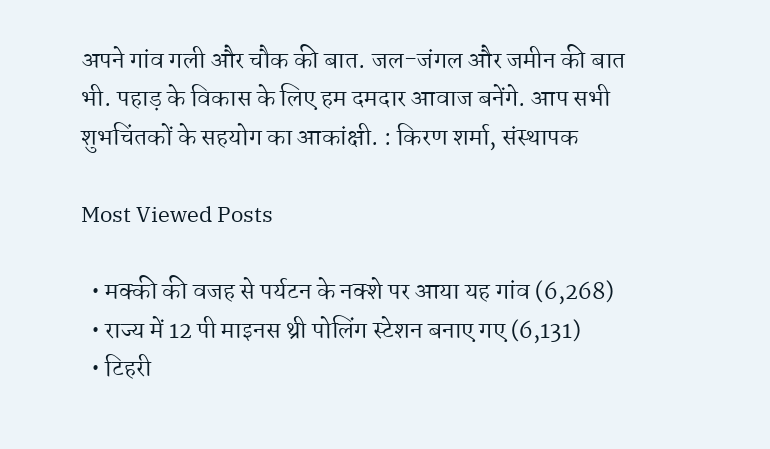अपने गांव गली और चौक की बात. जल-जंगल और जमीन की बात भी. पहाड़ के विकास के लिए हम दमदार आवाज बनेंगे. आप सभी शुभचिंतकों के सहयोग का आकांक्षी. : किरण शर्मा, संस्‍थापक

Most Viewed Posts

  • मक्‍की की वजह से पर्यटन के नक्‍शे पर आया यह गांव (6,268)
  • राज्य में 12 पी माइनस थ्री पोलिंग स्टेशन बनाए गए (6,131)
  • टिहरी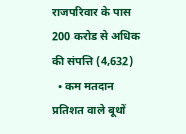राजपरिवार के पास 200 करोड से अधिक की संपत्ति (4,632)
  • कम मतदान प्रतिशत वाले बूथों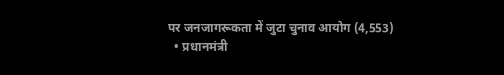पर जनजागरूकता में जुटा चुनाव आयोग (4,553)
  • प्रधानमंत्री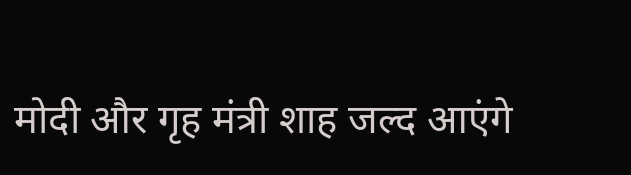मोदी और गृह मंत्री शाह जल्‍द आएंगे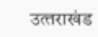उत्‍तराखंड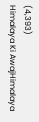(4,393)
Himalaya Ki AwajHimalaya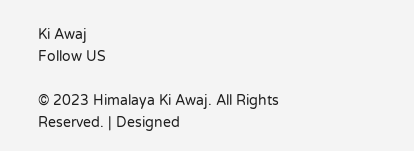Ki Awaj
Follow US

© 2023 Himalaya Ki Awaj. All Rights Reserved. | Designed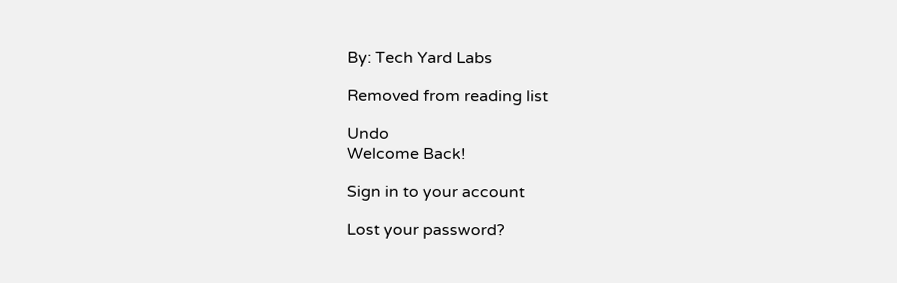By: Tech Yard Labs

Removed from reading list

Undo
Welcome Back!

Sign in to your account

Lost your password?